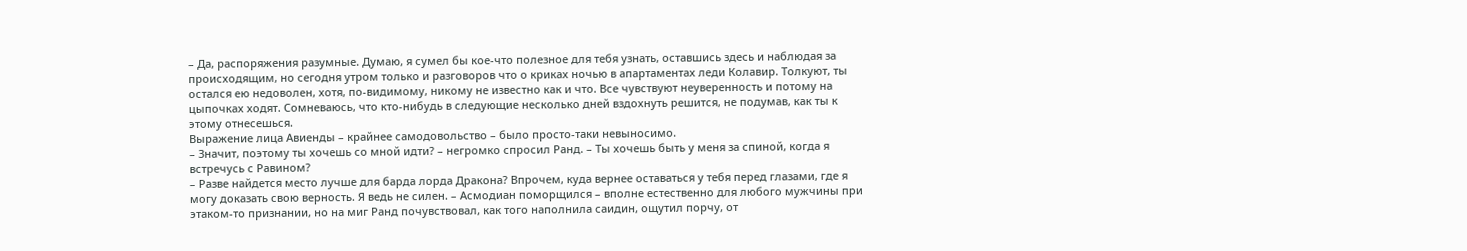– Да, распоряжения разумные. Думаю, я сумел бы кое-что полезное для тебя узнать, оставшись здесь и наблюдая за происходящим, но сегодня утром только и разговоров что о криках ночью в апартаментах леди Колавир. Толкуют, ты остался ею недоволен, хотя, по-видимому, никому не известно как и что. Все чувствуют неуверенность и потому на цыпочках ходят. Сомневаюсь, что кто-нибудь в следующие несколько дней вздохнуть решится, не подумав, как ты к этому отнесешься.
Выражение лица Авиенды – крайнее самодовольство – было просто-таки невыносимо.
– Значит, поэтому ты хочешь со мной идти? – негромко спросил Ранд. – Ты хочешь быть у меня за спиной, когда я встречусь с Равином?
– Разве найдется место лучше для барда лорда Дракона? Впрочем, куда вернее оставаться у тебя перед глазами, где я могу доказать свою верность. Я ведь не силен. – Асмодиан поморщился – вполне естественно для любого мужчины при этаком-то признании, но на миг Ранд почувствовал, как того наполнила саидин, ощутил порчу, от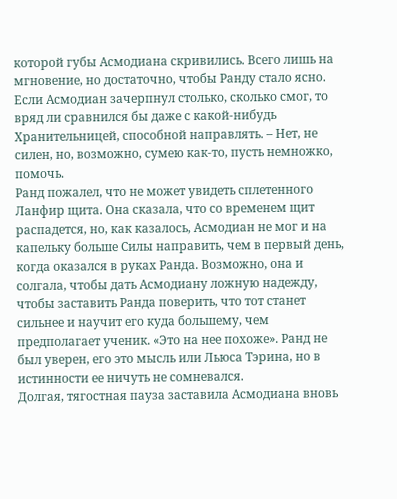которой губы Асмодиана скривились. Всего лишь на мгновение, но достаточно, чтобы Ранду стало ясно. Если Асмодиан зачерпнул столько, сколько смог, то вряд ли сравнился бы даже с какой-нибудь Хранительницей, способной направлять. – Нет, не силен, но, возможно, сумею как-то, пусть немножко, помочь.
Ранд пожалел, что не может увидеть сплетенного Ланфир щита. Она сказала, что со временем щит распадется, но, как казалось, Асмодиан не мог и на капельку больше Силы направить, чем в первый день, когда оказался в руках Ранда. Возможно, она и солгала, чтобы дать Асмодиану ложную надежду, чтобы заставить Ранда поверить, что тот станет сильнее и научит его куда большему, чем предполагает ученик. «Это на нее похоже». Ранд не был уверен, его это мысль или Льюса Тэрина, но в истинности ее ничуть не сомневался.
Долгая, тягостная пауза заставила Асмодиана вновь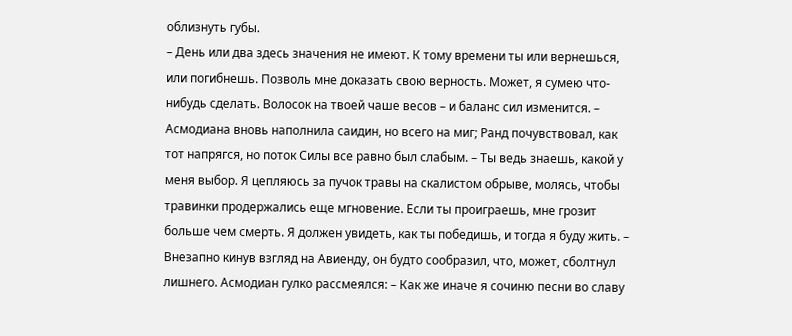облизнуть губы.
– День или два здесь значения не имеют. К тому времени ты или вернешься, или погибнешь. Позволь мне доказать свою верность. Может, я сумею что-нибудь сделать. Волосок на твоей чаше весов – и баланс сил изменится. – Асмодиана вновь наполнила саидин, но всего на миг; Ранд почувствовал, как тот напрягся, но поток Силы все равно был слабым. – Ты ведь знаешь, какой у меня выбор. Я цепляюсь за пучок травы на скалистом обрыве, молясь, чтобы травинки продержались еще мгновение. Если ты проиграешь, мне грозит больше чем смерть. Я должен увидеть, как ты победишь, и тогда я буду жить. – Внезапно кинув взгляд на Авиенду, он будто сообразил, что, может, сболтнул лишнего. Асмодиан гулко рассмеялся: – Как же иначе я сочиню песни во славу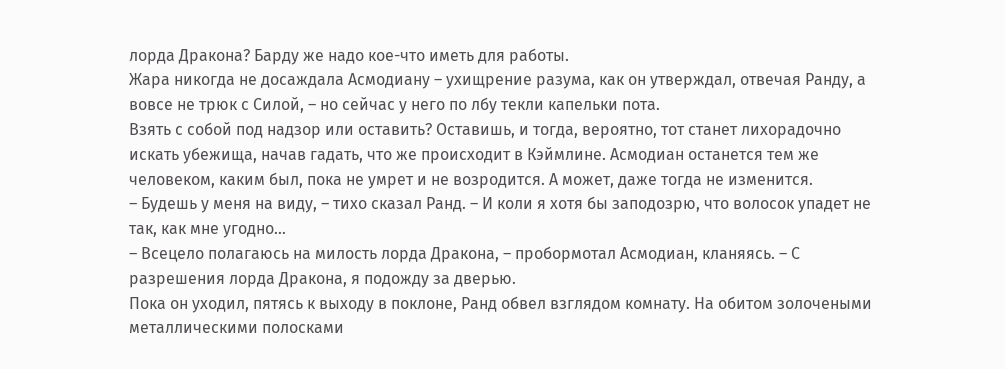лорда Дракона? Барду же надо кое-что иметь для работы.
Жара никогда не досаждала Асмодиану – ухищрение разума, как он утверждал, отвечая Ранду, а вовсе не трюк с Силой, – но сейчас у него по лбу текли капельки пота.
Взять с собой под надзор или оставить? Оставишь, и тогда, вероятно, тот станет лихорадочно искать убежища, начав гадать, что же происходит в Кэймлине. Асмодиан останется тем же человеком, каким был, пока не умрет и не возродится. А может, даже тогда не изменится.
– Будешь у меня на виду, – тихо сказал Ранд. – И коли я хотя бы заподозрю, что волосок упадет не так, как мне угодно…
– Всецело полагаюсь на милость лорда Дракона, – пробормотал Асмодиан, кланяясь. – С разрешения лорда Дракона, я подожду за дверью.
Пока он уходил, пятясь к выходу в поклоне, Ранд обвел взглядом комнату. На обитом золочеными металлическими полосками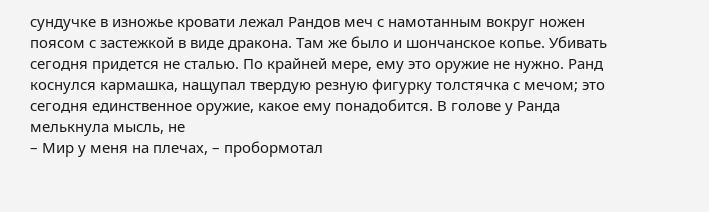сундучке в изножье кровати лежал Рандов меч с намотанным вокруг ножен поясом с застежкой в виде дракона. Там же было и шончанское копье. Убивать сегодня придется не сталью. По крайней мере, ему это оружие не нужно. Ранд коснулся кармашка, нащупал твердую резную фигурку толстячка с мечом; это сегодня единственное оружие, какое ему понадобится. В голове у Ранда мелькнула мысль, не
– Мир у меня на плечах, – пробормотал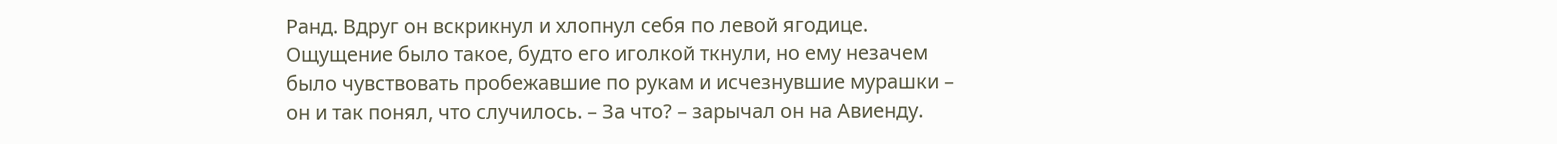Ранд. Вдруг он вскрикнул и хлопнул себя по левой ягодице. Ощущение было такое, будто его иголкой ткнули, но ему незачем было чувствовать пробежавшие по рукам и исчезнувшие мурашки – он и так понял, что случилось. – За что? – зарычал он на Авиенду.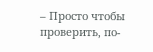– Просто чтобы проверить, по-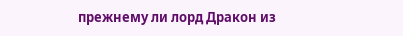прежнему ли лорд Дракон из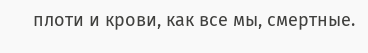плоти и крови, как все мы, смертные.